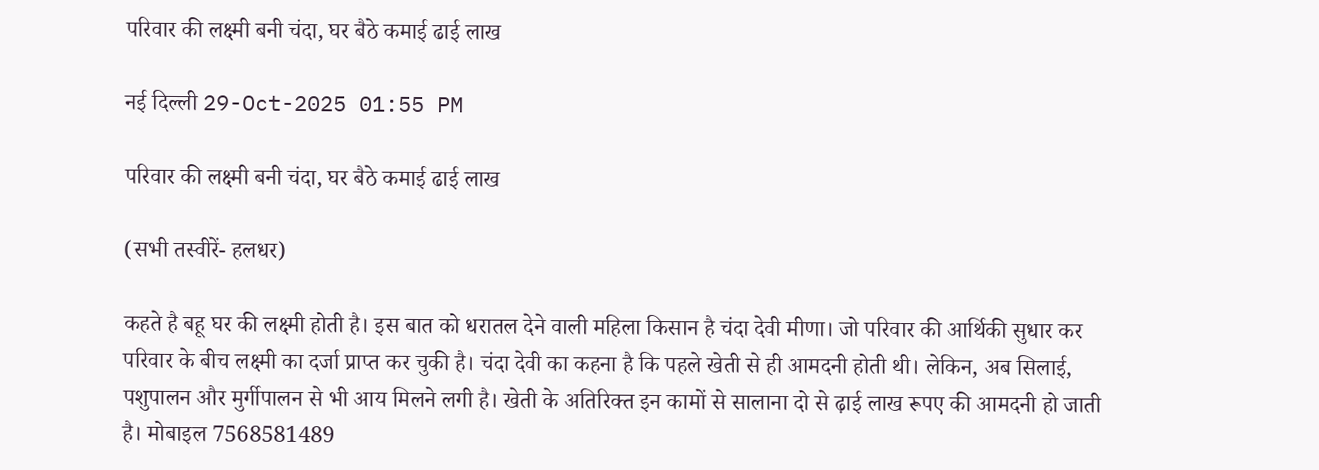परिवार की लक्ष्मी बनी चंदा, घर बैठे कमाई ढाई लाख

नई दिल्ली 29-Oct-2025 01:55 PM

परिवार की लक्ष्मी बनी चंदा, घर बैठे कमाई ढाई लाख

(सभी तस्वीरें- हलधर)

कहते है बहू घर की लक्ष्मी होती है। इस बात को धरातल देने वाली महिला किसान है चंदा देवी मीणा। जो परिवार की आर्थिकी सुधार कर परिवार के बीच लक्ष्मी का दर्जा प्राप्त कर चुकी है। चंदा देवी का कहना है कि पहले खेती से ही आमदनी होती थी। लेकिन, अब सिलाई, पशुपालन और मुर्गीपालन से भी आय मिलने लगी है। खेती के अतिरिक्त इन कामों से सालाना दो से ढ़ाई लाख रूपए की आमदनी हो जाती है। मोबाइल 7568581489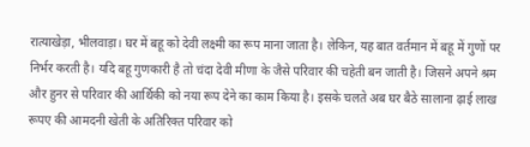रात्याखेड़ा, भीलवाड़ा। घर में बहू को देवी लक्ष्मी का रूप माना जाता है। लेकिन, यह बात वर्तमान में बहू में गुणों पर निर्भर करती है। यदि बहू गुणकारी है तो चंदा देवी मीणा के जैसे परिवार की चहेती बन जाती है। जिसने अपने श्रम और हुनर से परिवार की आर्थिकी को नया रूप देने का काम किया है। इसके चलते अब घर बैठे सालाना ढ़ाई लाख रूपए की आमदनी खेती के अतिरिक्त परिवार को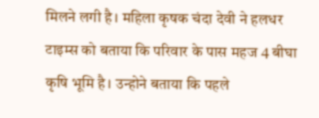मिलने लगी है। महिला कृषक चंदा देवी ने हलधर टाइम्स को बताया कि परिवार के पास महज 4 बीघा कृषि भूमि है। उन्होने बताया कि पहले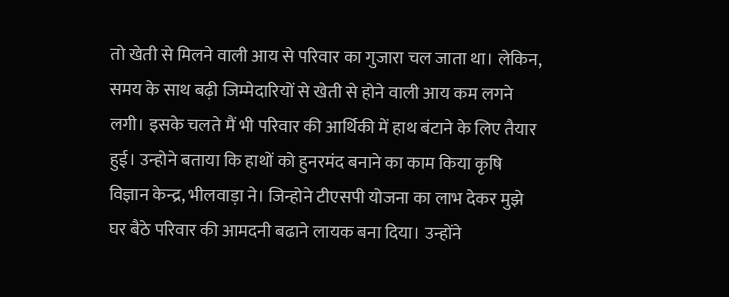तो खेती से मिलने वाली आय से परिवार का गुजारा चल जाता था। लेकिन, समय के साथ बढ़ी जिम्मेदारियों से खेती से होने वाली आय कम लगने लगी। इसके चलते मैं भी परिवार की आर्थिकी में हाथ बंटाने के लिए तैयार हुई। उन्होने बताया कि हाथों को हुनरमंद बनाने का काम किया कृषि विज्ञान केन्द्र, भीलवाड़ा ने। जिन्होने टीएसपी योजना का लाभ देकर मुझे घर बैठे परिवार की आमदनी बढाने लायक बना दिया। उन्होंने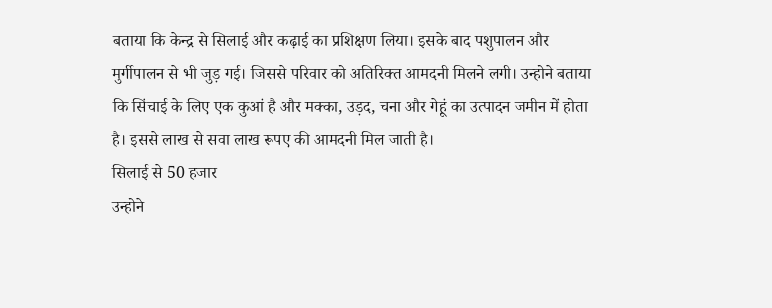बताया कि केन्द्र से सिलाई और कढ़ाई का प्रशिक्षण लिया। इसके बाद पशुपालन और मुर्गीपालन से भी जुड़ गई। जिससे परिवार को अतिरिक्त आमदनी मिलने लगी। उन्होने बताया कि सिंचाई के लिए एक कुआं है और मक्का, उड़द, चना और गेहूं का उत्पादन जमीन में होता है। इससे लाख से सवा लाख रूपए की आमदनी मिल जाती है।
सिलाई से 50 हजार
उन्होने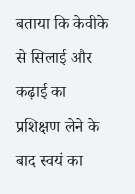बताया कि केवीके से सिलाई और कढ़ाई का प्रशिक्षण लेने के बाद स्वयं का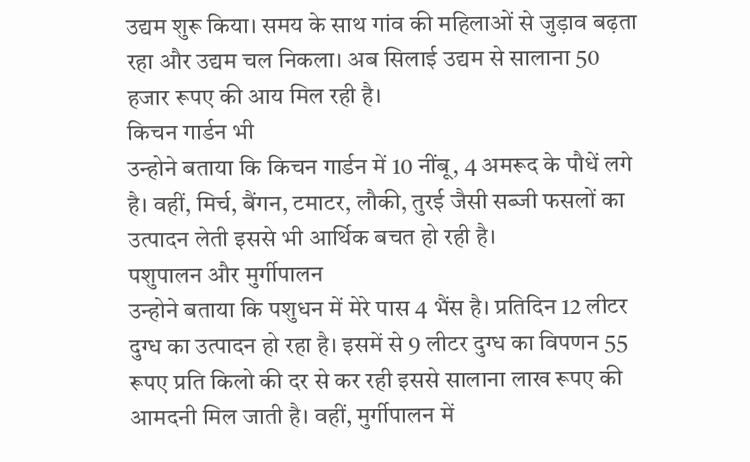उद्यम शुरू किया। समय के साथ गांव की महिलाओं से जुड़ाव बढ़ता रहा और उद्यम चल निकला। अब सिलाई उद्यम से सालाना 50 हजार रूपए की आय मिल रही है।
किचन गार्डन भी
उन्होने बताया कि किचन गार्डन में 10 नींबू, 4 अमरूद के पौधें लगे है। वहीं, मिर्च, बैंगन, टमाटर, लौकी, तुरई जैसी सब्जी फसलों का उत्पादन लेती इससे भी आर्थिक बचत हो रही है।
पशुपालन और मुर्गीपालन
उन्होने बताया कि पशुधन में मेरे पास 4 भैंस है। प्रतिदिन 12 लीटर दुग्ध का उत्पादन हो रहा है। इसमें से 9 लीटर दुग्ध का विपणन 55 रूपए प्रति किलो की दर से कर रही इससे सालाना लाख रूपए की आमदनी मिल जाती है। वहीं, मुर्गीपालन में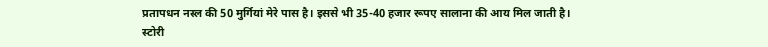प्रतापधन नस्ल की 50 मुर्गियां मेरे पास है। इससे भी 35-40 हजार रूपए सालाना की आय मिल जाती है।
स्टोरी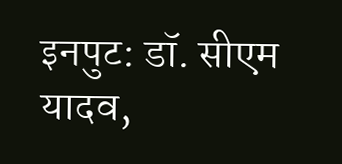इनपुट: डॉ. सीएम यादव,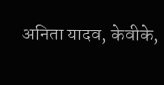अनिता यादव, केवीके,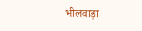भीलवाड़ा